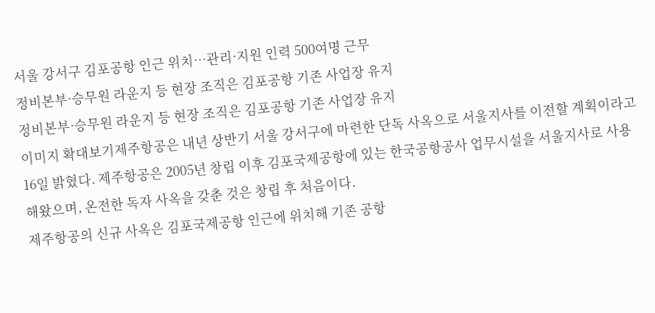서울 강서구 김포공항 인근 위치…관리·지원 인력 500여명 근무
정비본부·승무원 라운지 등 현장 조직은 김포공항 기존 사업장 유지
정비본부·승무원 라운지 등 현장 조직은 김포공항 기존 사업장 유지
이미지 확대보기제주항공은 내년 상반기 서울 강서구에 마련한 단독 사옥으로 서울지사를 이전할 계획이라고 16일 밝혔다. 제주항공은 2005년 창립 이후 김포국제공항에 있는 한국공항공사 업무시설을 서울지사로 사용해왔으며, 온전한 독자 사옥을 갖춘 것은 창립 후 처음이다.
제주항공의 신규 사옥은 김포국제공항 인근에 위치해 기존 공항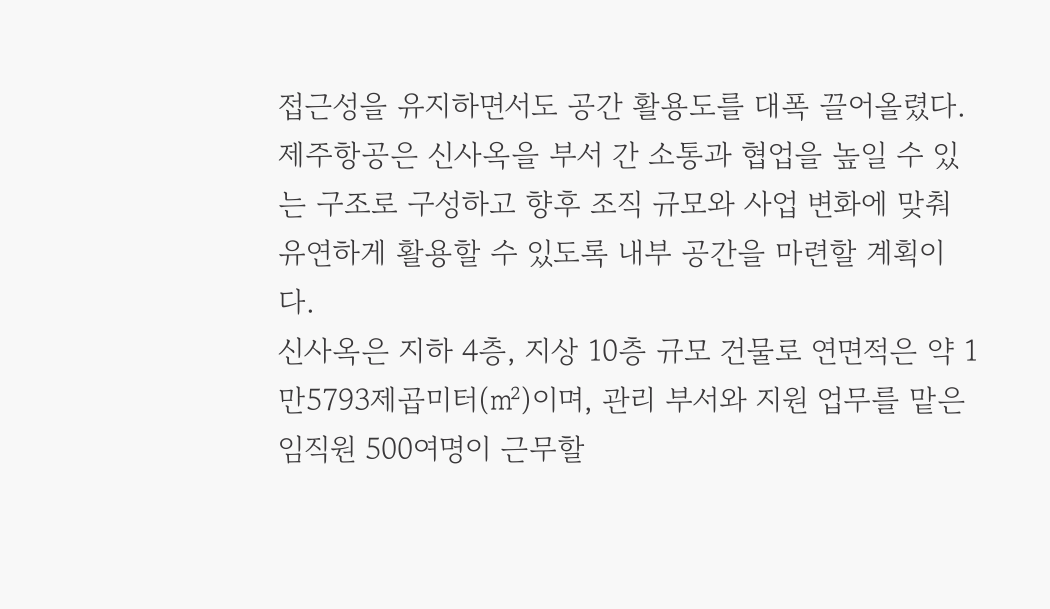접근성을 유지하면서도 공간 활용도를 대폭 끌어올렸다. 제주항공은 신사옥을 부서 간 소통과 협업을 높일 수 있는 구조로 구성하고 향후 조직 규모와 사업 변화에 맞춰 유연하게 활용할 수 있도록 내부 공간을 마련할 계획이다.
신사옥은 지하 4층, 지상 10층 규모 건물로 연면적은 약 1만5793제곱미터(㎡)이며, 관리 부서와 지원 업무를 맡은 임직원 500여명이 근무할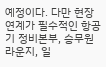예정이다. 다만 현장 연계가 필수적인 항공기 정비본부, 승무원 라운지, 일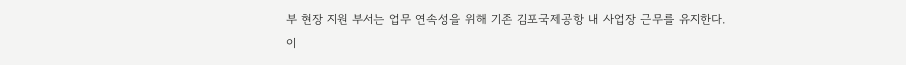부 현장 지원 부서는 업무 연속성을 위해 기존 김포국제공항 내 사업장 근무를 유지한다.
이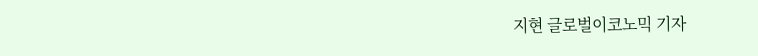지현 글로벌이코노믹 기자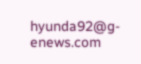hyunda92@g-enews.com